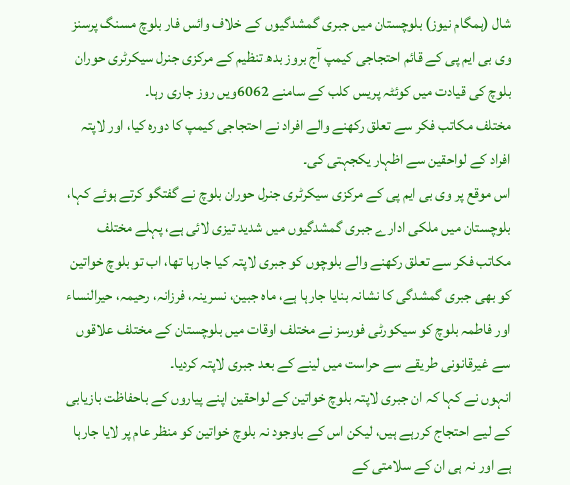شال (ہمگام نیوز) بلوچستان میں جبری گمشدگیوں کے خلاف وائس فار بلوچ مسنگ پرسنز وی بی ایم پی کے قائم احتجاجی کیمپ آج بروز بدھ تنظیم کے مرکزی جنرل سیکرٹری حوران بلوچ کی قیادت میں کوئٹہ پریس کلب کے سامنے 6062ویں روز جاری رہا۔
مختلف مکاتب فکر سے تعلق رکھنے والے افراد نے احتجاجی کیمپ کا دورہ کیا، اور لاپتہ افراد کے لواحقین سے اظہار یکجہتی کی۔
اس موقع پر وی بی ایم پی کے مرکزی سیکرٹری جنرل حوران بلوچ نے گفتگو کرتے ہوئے کہا، بلوچستان میں ملکی ادارے جبری گمشدگیوں میں شدید تیزی لائی ہے، پہلے مختلف مکاتب فکر سے تعلق رکھنے والے بلوچوں کو جبری لاپتہ کیا جارہا تھا، اب تو بلوچ خواتین کو بھی جبری گمشدگی کا نشانہ بنایا جارہا ہے، ماہ جبین، نسرینہ، فرزانہ، رحیمہ، حیرالنساء اور فاطمہ بلوچ کو سیکورٹی فورسز نے مختلف اوقات میں بلوچستان کے مختلف علاقوں سے غیرقانونی طریقے سے حراست میں لینے کے بعد جبری لاپتہ کردیا۔
انہوں نے کہا کہ ان جبری لاپتہ بلوچ خواتین کے لواحقین اپنے پیاروں کے باحفاظت بازیابی کے لیے احتجاج کررہے ہیں، لیکن اس کے باوجود نہ بلوچ خواتین کو منظر عام پر لایا جارہا ہے اور نہ ہی ان کے سلامتی کے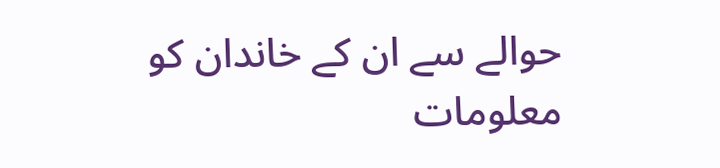حوالے سے ان کے خاندان کو معلومات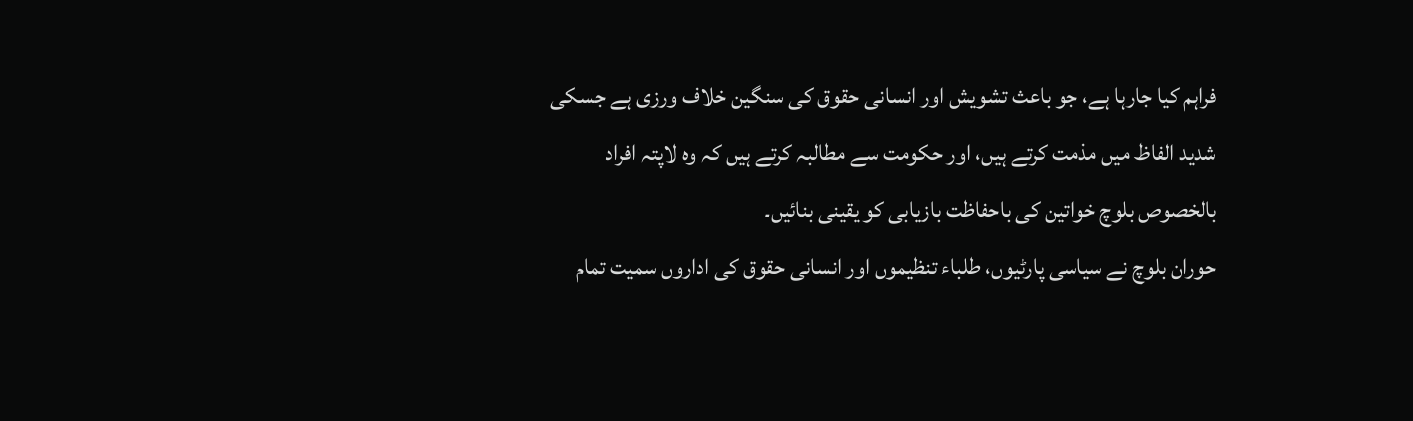فراہم کیا جارہا ہے، جو باعث تشویش اور انسانی حقوق کی سنگین خلاف ورزی ہے جسکی شدید الفاظ میں مذمت کرتے ہیں، اور حکومت سے مطالبہ کرتے ہیں کہ وہ لاپتہ افراد بالخصوص بلوچ خواتین کی باحفاظت بازیابی کو یقینی بنائیں۔
حوران بلوچ نے سیاسی پارٹیوں، طلباء تنظیموں اور انسانی حقوق کی اداروں سمیت تمام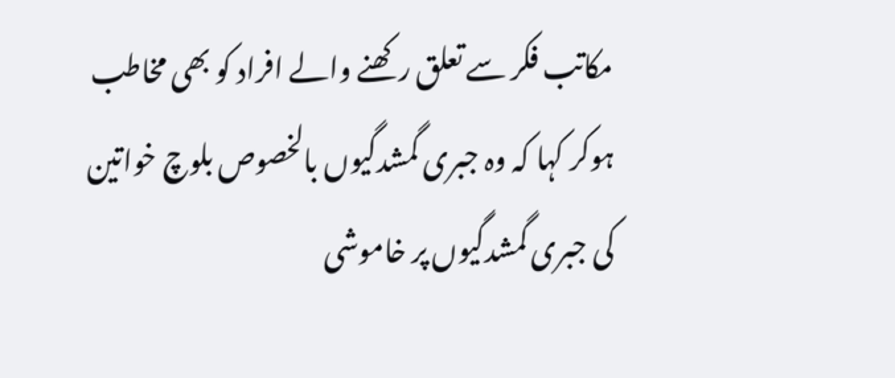مکاتب فکر سے تعلق رکھنے والے افراد کو بھی مخاطب ہوکر کہا کہ وہ جبری گمشدگیوں بالخصوص بلوچ خواتین کی جبری گمشدگیوں پر خاموشی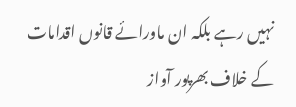نہیں رہے بلکہ ان ماورائے قانوں اقدامات کے خلاف بھرپور آواز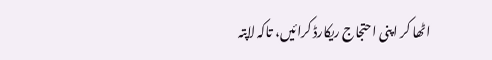اٹھا کر اپنی احتجاج ریکارڈ کرائیں، تاکہ لاپتہ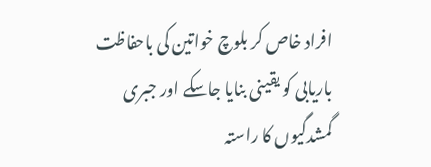افراد خاص کر بلوچ خواتین کی باحفاظت باریابی کو یقینی بنایا جاسکے اور جبری گمشدگیوں کا راستہ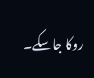روکا جاسکے۔